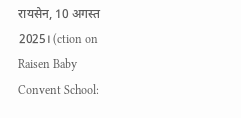रायसेन, 10 अगस्त 2025। (ction on Raisen Baby Convent School: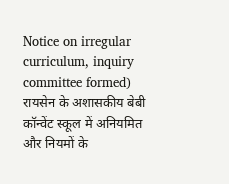Notice on irregular curriculum, inquiry committee formed) रायसेन के अशासकीय बेबी कॉन्वेंट स्कूल में अनियमित और नियमों के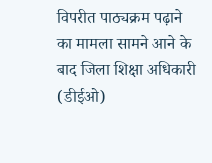विपरीत पाठ्यक्रम पढ़ाने का मामला सामने आने के बाद जिला शिक्षा अधिकारी (डीईओ)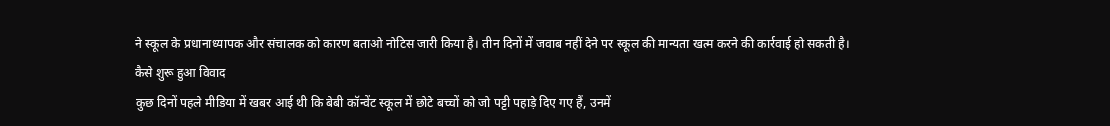ने स्कूल के प्रधानाध्यापक और संचालक को कारण बताओ नोटिस जारी किया है। तीन दिनों में जवाब नहीं देने पर स्कूल की मान्यता खत्म करने की कार्रवाई हो सकती है।
कैसे शुरू हुआ विवाद
कुछ दिनों पहले मीडिया में खबर आई थी कि बेबी कॉन्वेंट स्कूल में छोटे बच्चों को जो पट्टी पहाड़े दिए गए हैं, उनमें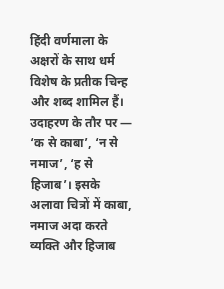हिंदी वर्णमाला के अक्षरों के साथ धर्म विशेष के प्रतीक चिन्ह और शब्द शामिल हैं। उदाहरण के तौर पर — ‘क से काबा’, ‘न से नमाज’, ‘ह से हिजाब’। इसके अलावा चित्रों में काबा, नमाज अदा करते व्यक्ति और हिजाब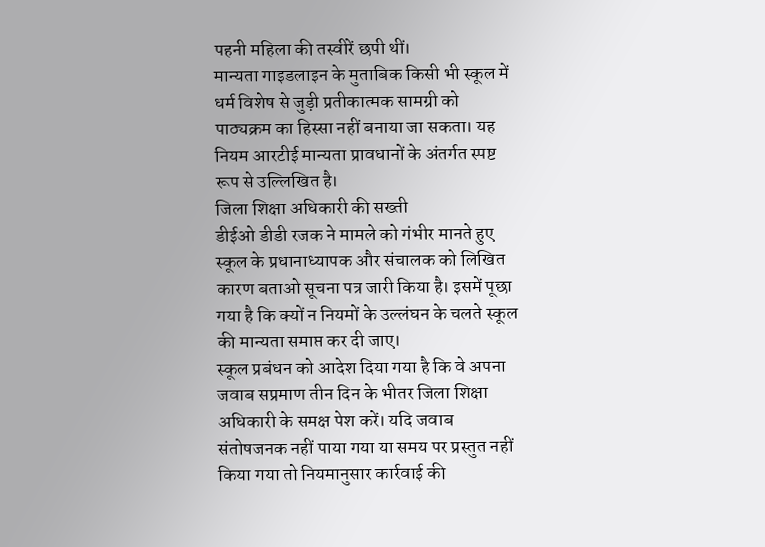पहनी महिला की तस्वीरें छपी थीं।
मान्यता गाइडलाइन के मुताबिक किसी भी स्कूल में धर्म विशेष से जुड़ी प्रतीकात्मक सामग्री को पाठ्यक्रम का हिस्सा नहीं बनाया जा सकता। यह नियम आरटीई मान्यता प्रावधानों के अंतर्गत स्पष्ट रूप से उल्लिखित है।
जिला शिक्षा अधिकारी की सख्ती
डीईओ डीडी रजक ने मामले को गंभीर मानते हुए स्कूल के प्रधानाध्यापक और संचालक को लिखित कारण बताओ सूचना पत्र जारी किया है। इसमें पूछा गया है कि क्यों न नियमों के उल्लंघन के चलते स्कूल की मान्यता समाप्त कर दी जाए।
स्कूल प्रबंधन को आदेश दिया गया है कि वे अपना जवाब सप्रमाण तीन दिन के भीतर जिला शिक्षा अधिकारी के समक्ष पेश करें। यदि जवाब संतोषजनक नहीं पाया गया या समय पर प्रस्तुत नहीं किया गया तो नियमानुसार कार्रवाई की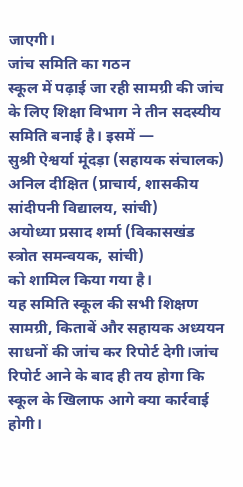जाएगी।
जांच समिति का गठन
स्कूल में पढ़ाई जा रही सामग्री की जांच के लिए शिक्षा विभाग ने तीन सदस्यीय समिति बनाई है। इसमें —
सुश्री ऐश्वर्या मूंदड़ा (सहायक संचालक)
अनिल दीक्षित (प्राचार्य, शासकीय सांदीपनी विद्यालय, सांची)
अयोध्या प्रसाद शर्मा (विकासखंड स्त्रोत समन्वयक, सांची)
को शामिल किया गया है।
यह समिति स्कूल की सभी शिक्षण सामग्री, किताबें और सहायक अध्ययन साधनों की जांच कर रिपोर्ट देगी।जांच रिपोर्ट आने के बाद ही तय होगा कि स्कूल के खिलाफ आगे क्या कार्रवाई होगी।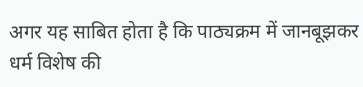अगर यह साबित होता है कि पाठ्यक्रम में जानबूझकर धर्म विशेष की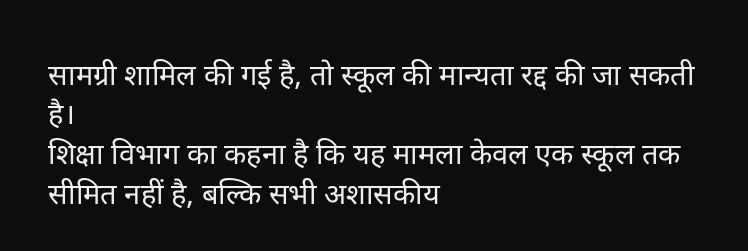सामग्री शामिल की गई है, तो स्कूल की मान्यता रद्द की जा सकती है।
शिक्षा विभाग का कहना है कि यह मामला केवल एक स्कूल तक सीमित नहीं है, बल्कि सभी अशासकीय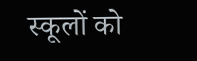स्कूलों को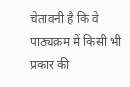चेतावनी है कि वे पाठ्यक्रम में किसी भी प्रकार की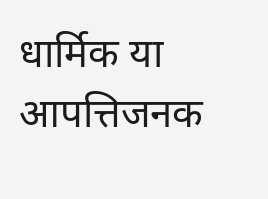धार्मिक या आपत्तिजनक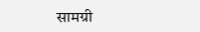सामग्री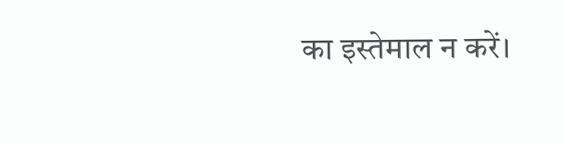का इस्तेमाल न करें।